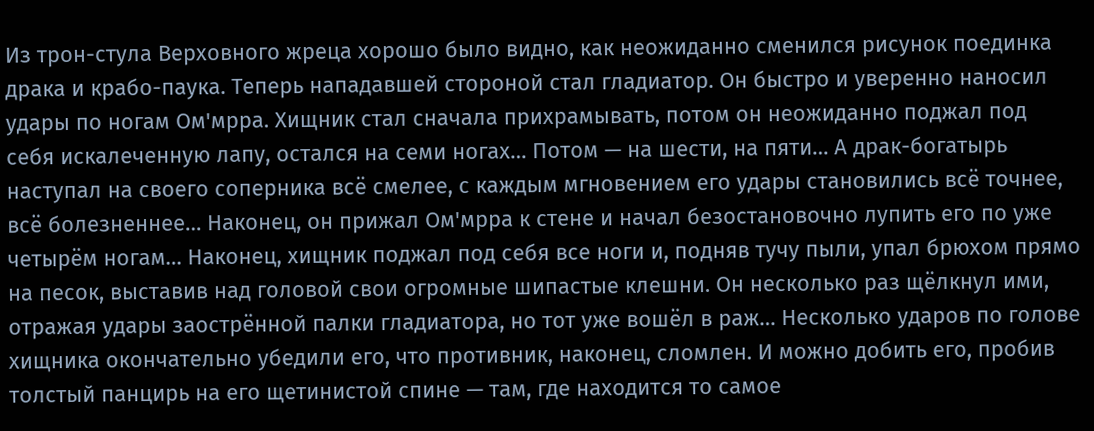Из трон-стула Верховного жреца хорошо было видно, как неожиданно сменился рисунок поединка драка и крабо-паука. Теперь нападавшей стороной стал гладиатор. Он быстро и уверенно наносил удары по ногам Ом'мрра. Хищник стал сначала прихрамывать, потом он неожиданно поджал под себя искалеченную лапу, остался на семи ногах… Потом — на шести, на пяти… А драк-богатырь наступал на своего соперника всё смелее, с каждым мгновением его удары становились всё точнее, всё болезненнее… Наконец, он прижал Ом'мрра к стене и начал безостановочно лупить его по уже четырём ногам… Наконец, хищник поджал под себя все ноги и, подняв тучу пыли, упал брюхом прямо на песок, выставив над головой свои огромные шипастые клешни. Он несколько раз щёлкнул ими, отражая удары заострённой палки гладиатора, но тот уже вошёл в раж… Несколько ударов по голове хищника окончательно убедили его, что противник, наконец, сломлен. И можно добить его, пробив толстый панцирь на его щетинистой спине — там, где находится то самое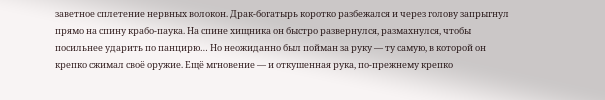заветное сплетение нервных волокон. Драк-богатырь коротко разбежался и через голову запрыгнул прямо на спину крабо-паука. На спине хищника он быстро развернулся, размахнулся, чтобы посильнее ударить по панцирю… Но неожиданно был пойман за руку — ту самую, в которой он крепко сжимал своё оружие. Ещё мгновение — и откушенная рука, по-прежнему крепко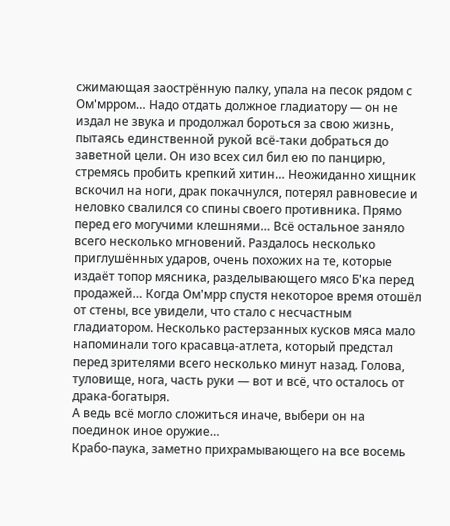сжимающая заострённую палку, упала на песок рядом с Ом'мрром… Надо отдать должное гладиатору — он не издал не звука и продолжал бороться за свою жизнь, пытаясь единственной рукой всё-таки добраться до заветной цели. Он изо всех сил бил ею по панцирю, стремясь пробить крепкий хитин… Неожиданно хищник вскочил на ноги, драк покачнулся, потерял равновесие и неловко свалился со спины своего противника. Прямо перед его могучими клешнями… Всё остальное заняло всего несколько мгновений. Раздалось несколько приглушённых ударов, очень похожих на те, которые издаёт топор мясника, разделывающего мясо Б'ка перед продажей… Когда Ом'мрр спустя некоторое время отошёл от стены, все увидели, что стало с несчастным гладиатором. Несколько растерзанных кусков мяса мало напоминали того красавца-атлета, который предстал перед зрителями всего несколько минут назад. Голова, туловище, нога, часть руки — вот и всё, что осталось от драка-богатыря.
А ведь всё могло сложиться иначе, выбери он на поединок иное оружие…
Крабо-паука, заметно прихрамывающего на все восемь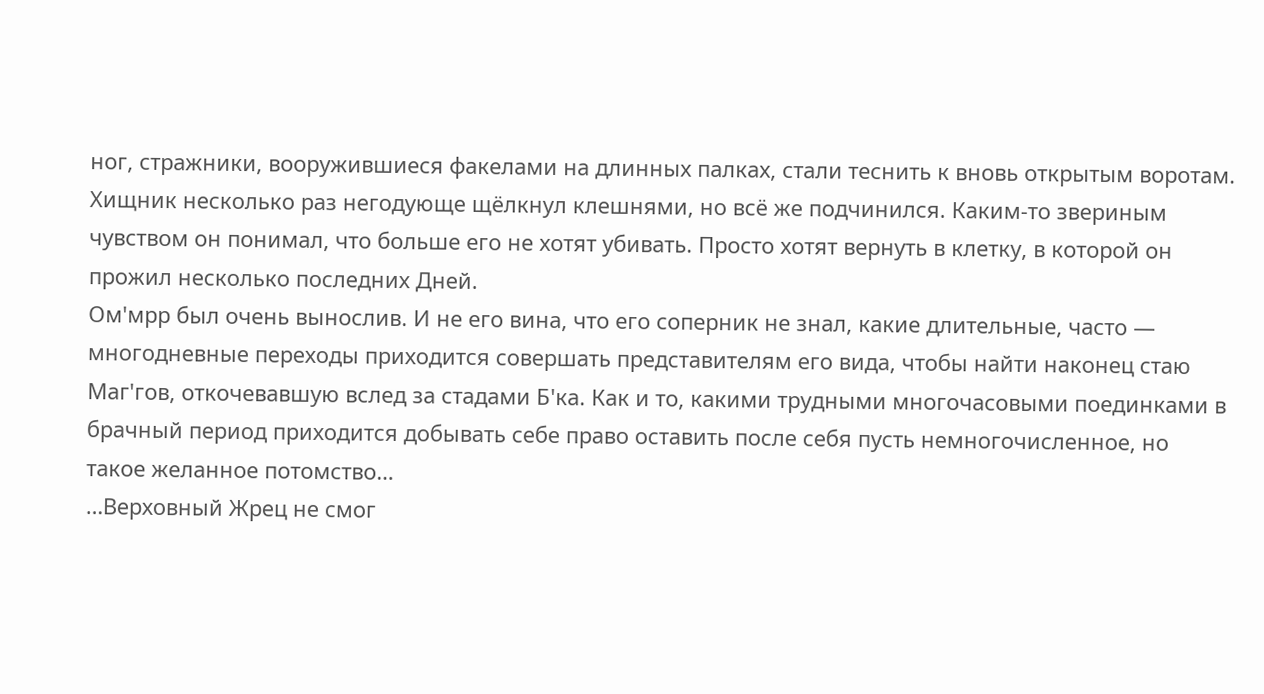ног, стражники, вооружившиеся факелами на длинных палках, стали теснить к вновь открытым воротам. Хищник несколько раз негодующе щёлкнул клешнями, но всё же подчинился. Каким-то звериным чувством он понимал, что больше его не хотят убивать. Просто хотят вернуть в клетку, в которой он прожил несколько последних Дней.
Ом'мрр был очень вынослив. И не его вина, что его соперник не знал, какие длительные, часто — многодневные переходы приходится совершать представителям его вида, чтобы найти наконец стаю Маг'гов, откочевавшую вслед за стадами Б'ка. Как и то, какими трудными многочасовыми поединками в брачный период приходится добывать себе право оставить после себя пусть немногочисленное, но такое желанное потомство…
…Верховный Жрец не смог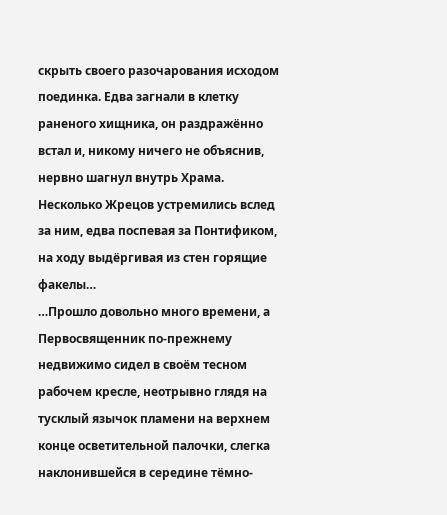скрыть своего разочарования исходом поединка. Едва загнали в клетку раненого хищника, он раздражённо встал и, никому ничего не объяснив, нервно шагнул внутрь Храма. Несколько Жрецов устремились вслед за ним, едва поспевая за Понтификом, на ходу выдёргивая из стен горящие факелы…
…Прошло довольно много времени, а Первосвященник по-прежнему недвижимо сидел в своём тесном рабочем кресле, неотрывно глядя на тусклый язычок пламени на верхнем конце осветительной палочки, слегка наклонившейся в середине тёмно-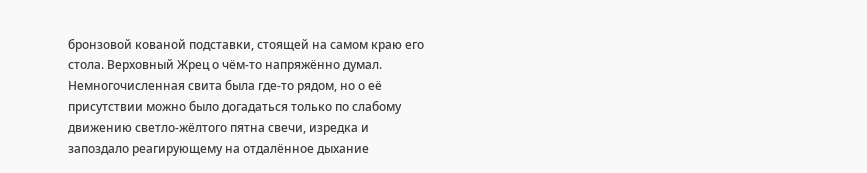бронзовой кованой подставки, стоящей на самом краю его стола. Верховный Жрец о чём-то напряжённо думал. Немногочисленная свита была где-то рядом, но о её присутствии можно было догадаться только по слабому движению светло-жёлтого пятна свечи, изредка и запоздало реагирующему на отдалённое дыхание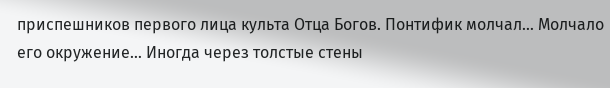приспешников первого лица культа Отца Богов. Понтифик молчал… Молчало его окружение… Иногда через толстые стены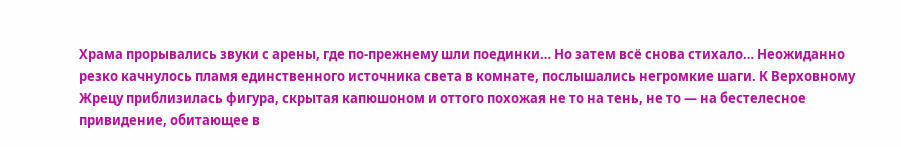Храма прорывались звуки с арены, где по-прежнему шли поединки… Но затем всё снова стихало… Неожиданно резко качнулось пламя единственного источника света в комнате, послышались негромкие шаги. К Верховному Жрецу приблизилась фигура, скрытая капюшоном и оттого похожая не то на тень, не то — на бестелесное привидение, обитающее в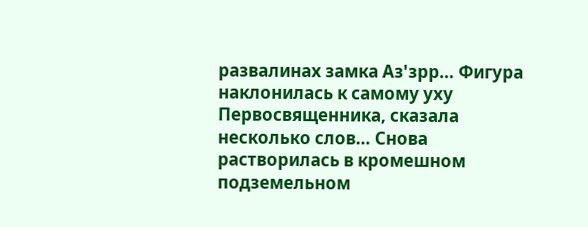развалинах замка Аз'зрр… Фигура наклонилась к самому уху Первосвященника, сказала несколько слов… Снова растворилась в кромешном подземельном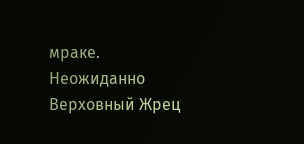мраке.
Неожиданно Верховный Жрец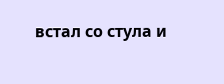встал со стула и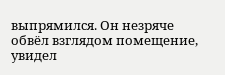выпрямился. Он незряче обвёл взглядом помещение, увидел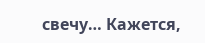свечу… Кажется,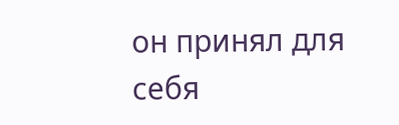он принял для себя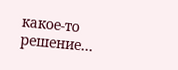какое-то решение…